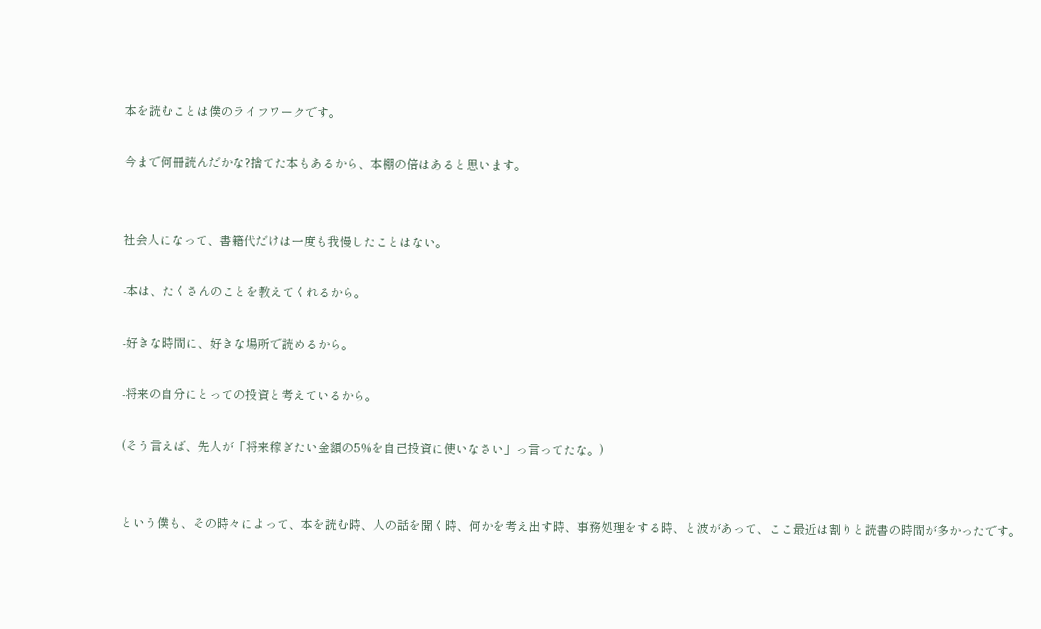本を読むことは僕のライフワークです。

今まで何冊読んだかな?捨てた本もあるから、本棚の倍はあると思います。


社会人になって、書籍代だけは一度も我慢したことはない。

‐本は、たくさんのことを教えてくれるから。

‐好きな時間に、好きな場所で読めるから。

‐将来の自分にとっての投資と考えているから。

(そう言えば、先人が「将来稼ぎたい金額の5%を自己投資に使いなさい」っ言ってたな。)


という僕も、その時々によって、本を読む時、人の話を聞く時、何かを考え出す時、事務処理をする時、と波があって、ここ最近は割りと読書の時間が多かったです。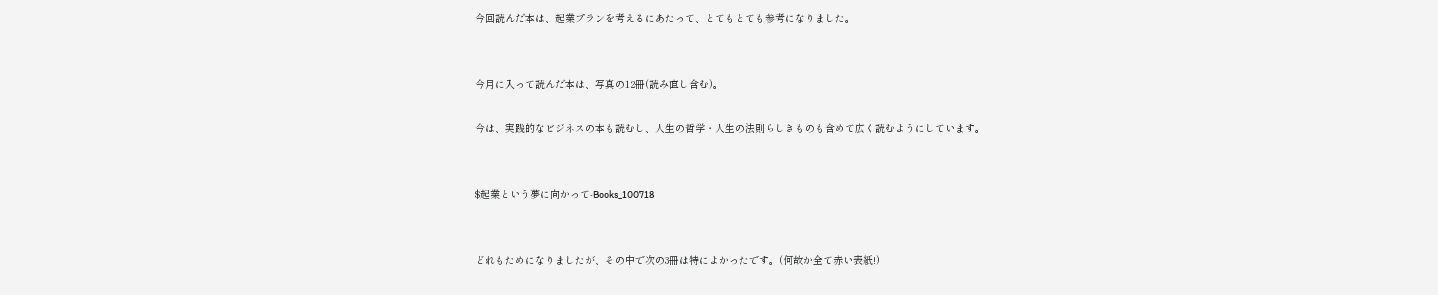今回読んだ本は、起業プランを考えるにあたって、とてもとても参考になりました。


今月に入って読んだ本は、写真の12冊(読み直し含む)。

今は、実践的なビジネスの本も読むし、人生の哲学・人生の法則らしきものも含めて広く読むようにしています。


$起業という夢に向かって-Books_100718


どれもためになりましたが、その中で次の3冊は特によかったです。(何故か全て赤い表紙!)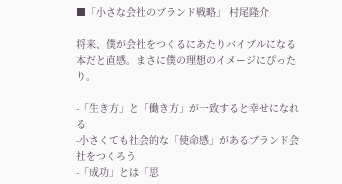■「小さな会社のブランド戦略」 村尾隆介

将来、僕が会社をつくるにあたりバイブルになる本だと直感。まさに僕の理想のイメージにぴったり。

-「生き方」と「働き方」が一致すると幸せになれる
-小さくても社会的な「使命感」があるブランド会社をつくろう
-「成功」とは「思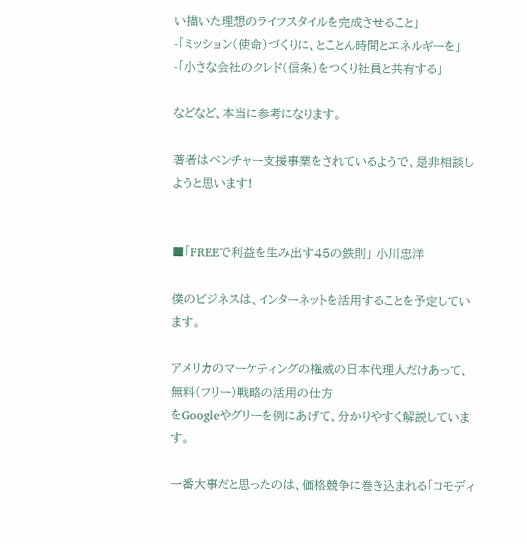い描いた理想のライフスタイルを完成させること」
-「ミッション(使命)づくりに、とことん時間とエネルギーを」
-「小さな会社のクレド(信条)をつくり社員と共有する」

などなど、本当に参考になります。

著者はベンチャー支援事業をされているようで、是非相談しようと思います!


■「FREEで利益を生み出す45の鉄則」 小川忠洋

僕のビジネスは、インターネットを活用することを予定しています。

アメリカのマーケティングの権威の日本代理人だけあって、無料(フリー)戦略の活用の仕方
をGoogleやグリーを例にあげて、分かりやすく解説しています。

一番大事だと思ったのは、価格競争に巻き込まれる「コモディ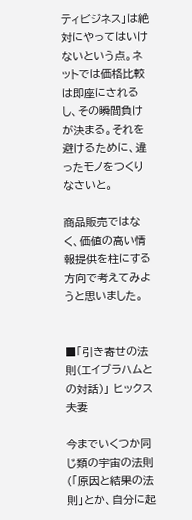ティビジネス」は絶対にやってはいけないという点。ネットでは価格比較は即座にされるし、その瞬間負けが決まる。それを避けるために、違ったモノをつくりなさいと。

商品販売ではなく、価値の高い情報提供を柱にする方向で考えてみようと思いました。


■「引き寄せの法則(エイブラハムとの対話)」 ヒックス夫妻

今までいくつか同じ類の宇宙の法則(「原因と結果の法則」とか、自分に起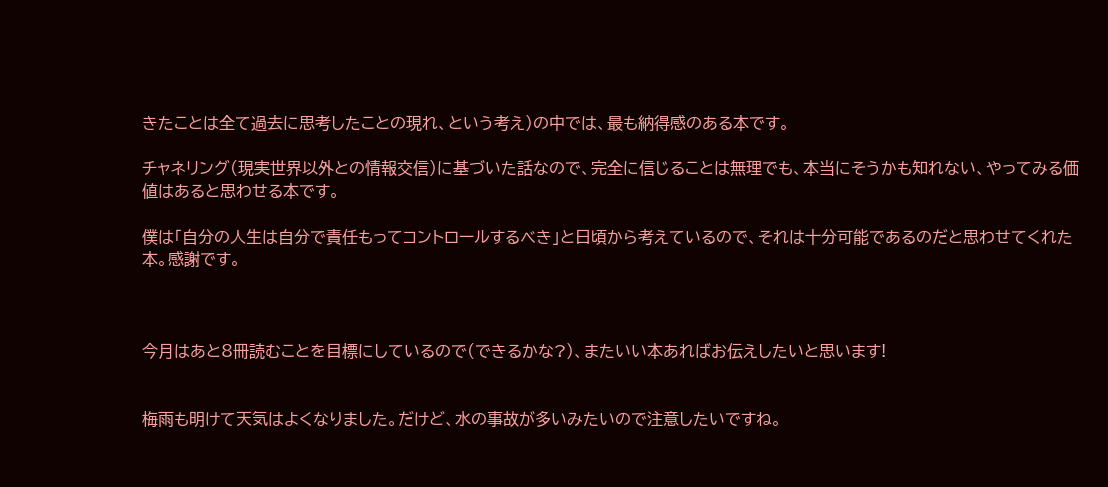きたことは全て過去に思考したことの現れ、という考え)の中では、最も納得感のある本です。

チャネリング(現実世界以外との情報交信)に基づいた話なので、完全に信じることは無理でも、本当にそうかも知れない、やってみる価値はあると思わせる本です。

僕は「自分の人生は自分で責任もってコントロールするべき」と日頃から考えているので、それは十分可能であるのだと思わせてくれた本。感謝です。



今月はあと8冊読むことを目標にしているので(できるかな?)、またいい本あればお伝えしたいと思います!


梅雨も明けて天気はよくなりました。だけど、水の事故が多いみたいので注意したいですね。